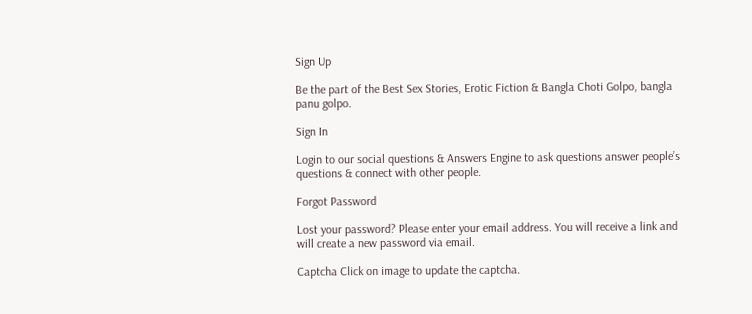Sign Up

Be the part of the Best Sex Stories, Erotic Fiction & Bangla Choti Golpo, bangla panu golpo.

Sign In

Login to our social questions & Answers Engine to ask questions answer people’s questions & connect with other people.

Forgot Password

Lost your password? Please enter your email address. You will receive a link and will create a new password via email.

Captcha Click on image to update the captcha.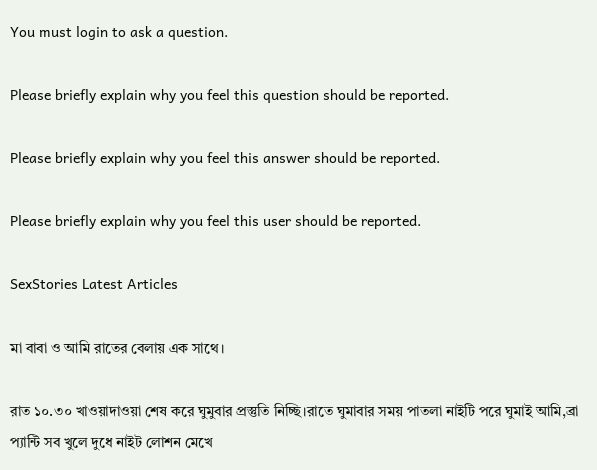You must login to ask a question.

Please briefly explain why you feel this question should be reported.

Please briefly explain why you feel this answer should be reported.

Please briefly explain why you feel this user should be reported.

SexStories Latest Articles

মা বাবা ও আমি রাতের বেলায় এক সাথে।

রাত ১০.৩০ খাওয়াদাওয়া শেষ করে ঘুমুবার প্রস্তুতি নিচ্ছি।রাতে ঘুমাবার সময় পাতলা নাইটি পরে ঘুমাই আমি,ব্রা প্যান্টি সব খুলে দুধে নাইট লোশন মেখে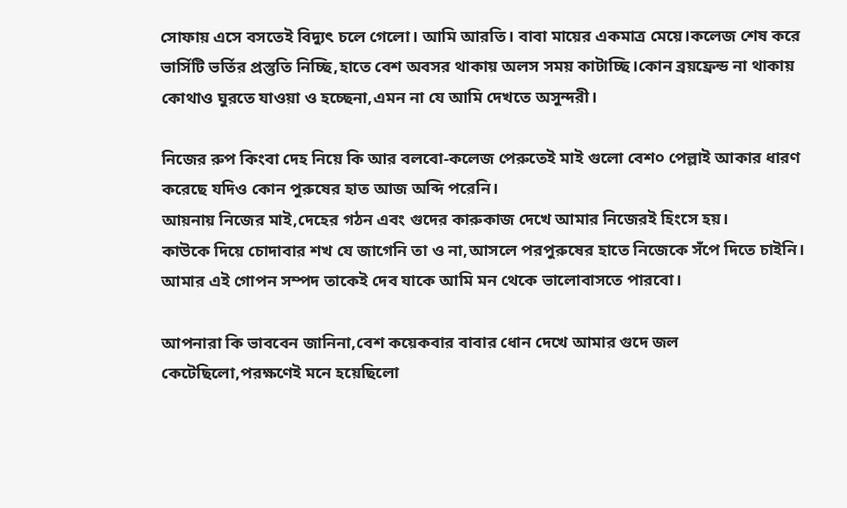সোফায় এসে বসতেই বিদ্যুৎ চলে গেলো। আমি আরতি। বাবা মায়ের একমাত্র মেয়ে।কলেজ শেষ করে ভার্সিটি ভর্তির প্রস্তুতি নিচ্ছি,হাতে বেশ অবসর থাকায় অলস সময় কাটাচ্ছি।কোন ব্রয়ফ্রেন্ড না থাকায় কোথাও ঘুরতে যাওয়া ও হচ্ছেনা,এমন না যে আমি দেখতে অসুন্দরী।

নিজের রুপ কিংবা দেহ নিয়ে কি আর বলবো-কলেজ পেরুতেই মাই গুলো বেশ০ পেল্লাই আকার ধারণ করেছে যদিও কোন পুরুষের হাত আজ অব্দি পরেনি।
আয়নায় নিজের মাই,দেহের গঠন এবং গুদের কারুকাজ দেখে আমার নিজেরই হিংসে হয়।
কাউকে দিয়ে চোদাবার শখ যে জাগেনি তা ও না,আসলে পরপুরুষের হাতে নিজেকে সঁপে দিতে চাইনি।
আমার এই গোপন সম্পদ তাকেই দেব যাকে আমি মন থেকে ভালোবাসতে পারবো।

আপনারা কি ভাববেন জানিনা,বেশ কয়েকবার বাবার ধোন দেখে আমার গুদে জল কেটেছিলো,পরক্ষণেই মনে হয়েছিলো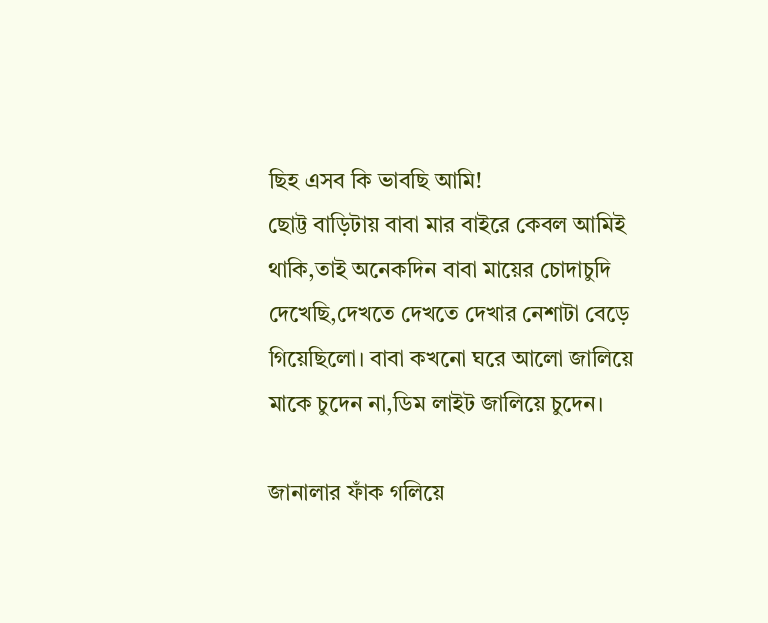ছিহ এসব কি ভাবছি আমি!
ছোট্ট বাড়িটায় বাবা মার বাইরে কেবল আমিই থাকি,তাই অনেকদিন বাবা মায়ের চোদাচুদি দেখেছি,দেখতে দেখতে দেখার নেশাটা বেড়ে গিয়েছিলো। বাবা কখনো ঘরে আলো জালিয়ে মাকে চুদেন না,ডিম লাইট জালিয়ে চুদেন।

জানালার ফাঁক গলিয়ে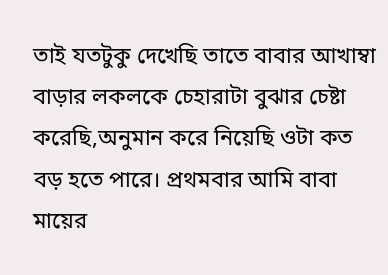তাই যতটুকু দেখেছি তাতে বাবার আখাম্বা বাড়ার লকলকে চেহারাটা বুঝার চেষ্টা করেছি,অনুমান করে নিয়েছি ওটা কত বড় হতে পারে। প্রথমবার আমি বাবা মায়ের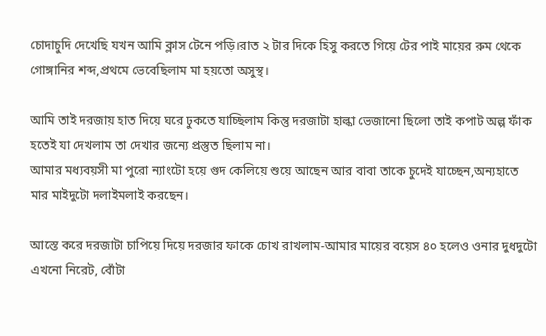চোদাচুদি দেখেছি যখন আমি ক্লাস টেনে পড়ি।রাত ২ টার দিকে হিসু করতে গিয়ে টের পাই মায়ের রুম থেকে গোঙ্গানির শব্দ,প্রথমে ভেবেছিলাম মা হয়তো অসুস্থ।

আমি তাই দরজায় হাত দিয়ে ঘরে ঢুকতে যাচ্ছিলাম কিন্তু দরজাটা হাল্কা ভেজানো ছিলো তাই কপাট অল্প ফাঁক হতেই যা দেখলাম তা দেখার জন্যে প্রস্তুত ছিলাম না।
আমার মধ্যবয়সী মা পুরো ন্যাংটো হয়ে গুদ কেলিয়ে শুয়ে আছেন আর বাবা তাকে চুদেই যাচ্ছেন,অন্যহাতে মার মাইদুটো দলাইমলাই করছেন।

আস্তে করে দরজাটা চাপিয়ে দিয়ে দরজার ফাকে চোখ রাখলাম-আমার মায়ের বয়েস ৪০ হলেও ওনার দুধদুটো এখনো নিরেট, বোঁটা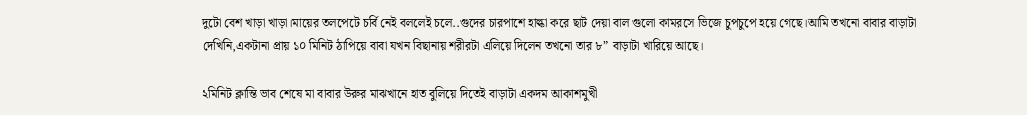দুটো বেশ খাড়া খাড়া।মায়ের তলপেটে চর্বি নেই বললেই চলে..গুদের চারপাশে হাল্কা করে ছাট দেয়া বাল গুলো কামরসে ভিজে চুপচুপে হয়ে গেছে।আমি তখনো বাবার বাড়াটা দেখিনি,একটানা প্রায় ১০ মিনিট ঠাপিয়ে বাবা যখন বিছানায় শরীরটা এলিয়ে দিলেন তখনো তার ৮” বাড়াটা খারিয়ে আছে।

২মিনিট ক্লান্তি ভাব শেষে মা বাবার উরুর মাঝখানে হাত বুলিয়ে দিতেই বাড়াটা একদম আকাশমুখী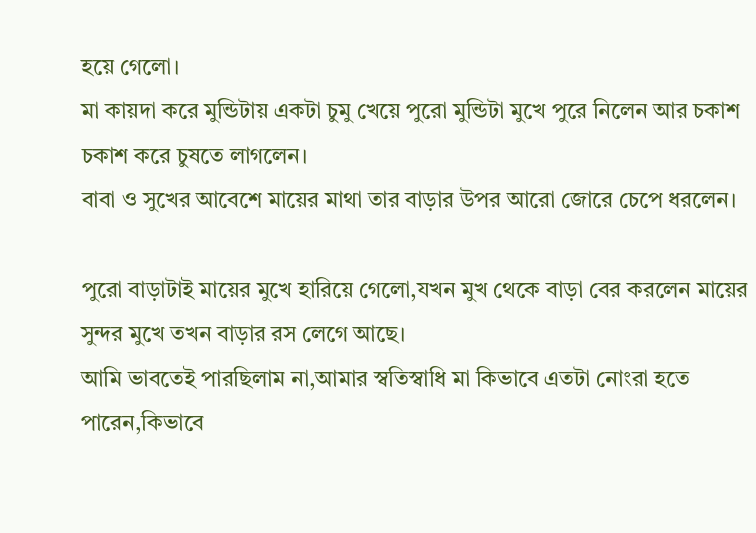হয়ে গেলো।
মা কায়দা করে মুন্ডিটায় একটা চুমু খেয়ে পুরো মুন্ডিটা মুখে পুরে নিলেন আর চকাশ চকাশ করে চুষতে লাগলেন।
বাবা ও সুখের আবেশে মায়ের মাথা তার বাড়ার উপর আরো জোরে চেপে ধরলেন।

পুরো বাড়াটাই মায়ের মুখে হারিয়ে গেলো,যখন মুখ থেকে বাড়া বের করলেন মায়ের সুন্দর মুখে তখন বাড়ার রস লেগে আছে।
আমি ভাবতেই পারছিলাম না,আমার স্বতিস্বাধি মা কিভাবে এতটা নোংরা হতে পারেন,কিভাবে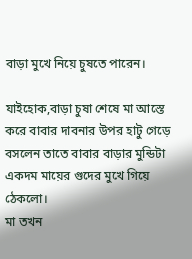বাড়া মুখে নিয়ে চুষতে পারেন।

যাইহোক,বাড়া চুষা শেষে মা আস্তে করে বাবার দাবনার উপর হাটু গেড়ে বসলেন তাতে বাবার বাড়ার মুন্ডিটা একদম মায়ের গুদের মুখে গিয়ে ঠেকলো।
মা তখন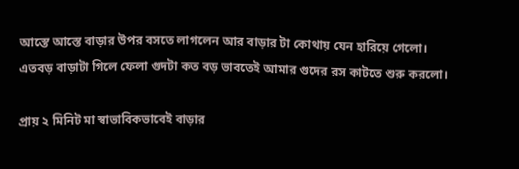আস্তে আস্তে বাড়ার উপর বসতে লাগলেন আর বাড়ার টা কোথায় যেন হারিয়ে গেলো।
এতবড় বাড়াটা গিলে ফেলা গুদটা কত বড় ভাবতেই আমার গুদের রস কাটতে শুরু করলো।

প্রায় ২ মিনিট মা স্বাভাবিকভাবেই বাড়ার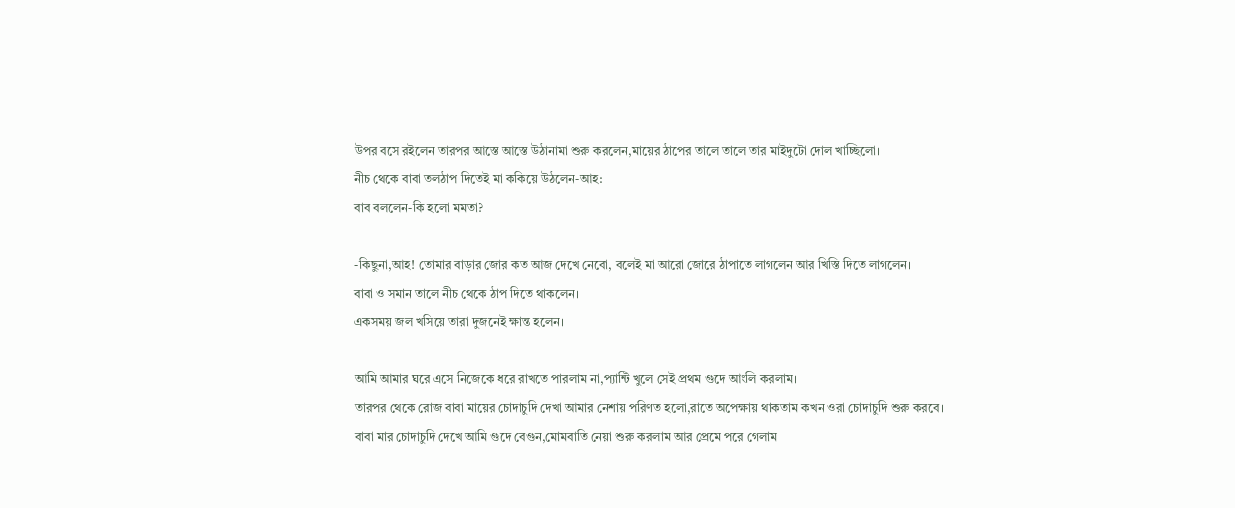উপর বসে রইলেন তারপর আস্তে আস্তে উঠানামা শুরু করলেন,মায়ের ঠাপের তালে তালে তার মাইদুটো দোল খাচ্ছিলো।
নীচ থেকে বাবা তলঠাপ দিতেই মা ককিয়ে উঠলেন-আহ:
বাব বললেন-কি হলো মমতা?

-কিছুনা,আহ! তোমার বাড়ার জোর কত আজ দেখে নেবো, বলেই মা আরো জোরে ঠাপাতে লাগলেন আর খিস্তি দিতে লাগলেন।
বাবা ও সমান তালে নীচ থেকে ঠাপ দিতে থাকলেন।
একসময় জল খসিয়ে তারা দুজনেই ক্ষান্ত হলেন।

আমি আমার ঘরে এসে নিজেকে ধরে রাখতে পারলাম না,প্যান্টি খুলে সেই প্রথম গুদে আংলি করলাম।
তারপর থেকে রোজ বাবা মায়ের চোদাচুদি দেখা আমার নেশায় পরিণত হলো,রাতে অপেক্ষায় থাকতাম কখন ওরা চোদাচুদি শুরু করবে।
বাবা মার চোদাচুদি দেখে আমি গুদে বেগুন,মোমবাতি নেয়া শুরু করলাম আর প্রেমে পরে গেলাম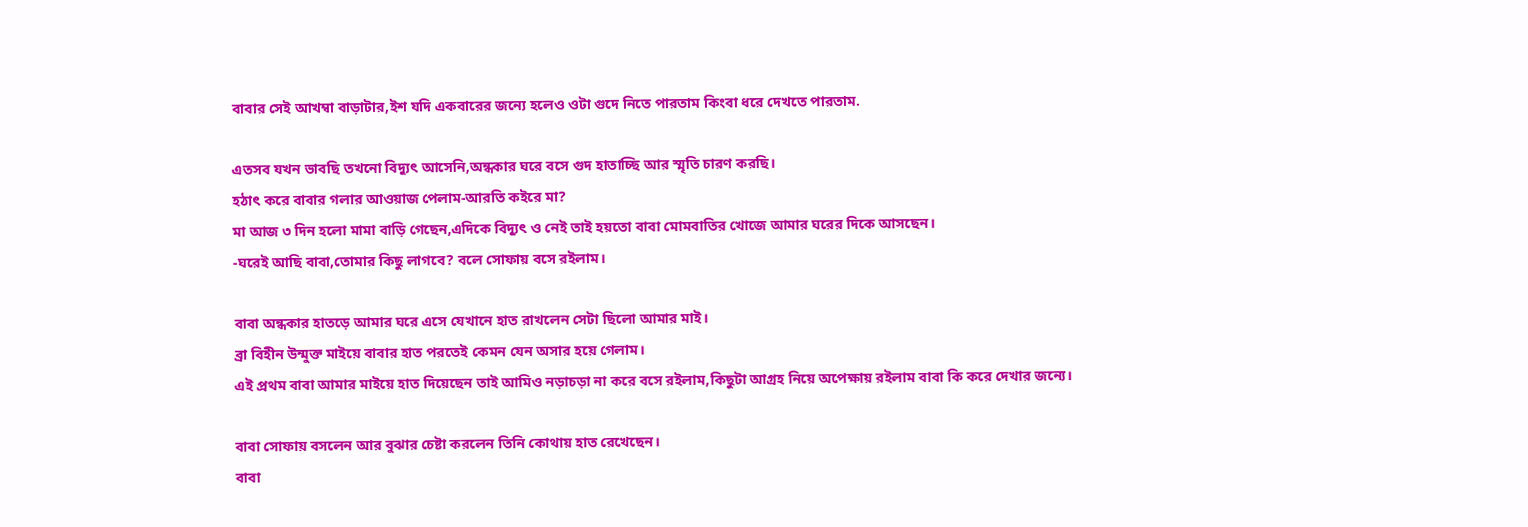বাবার সেই আখম্বা বাড়াটার,ইশ যদি একবারের জন্যে হলেও ওটা গুদে নিতে পারতাম কিংবা ধরে দেখতে পারতাম.

এতসব যখন ভাবছি তখনো বিদ্যুৎ আসেনি,অন্ধকার ঘরে বসে গুদ হাতাচ্ছি আর স্মৃতি চারণ করছি।
হঠাৎ করে বাবার গলার আওয়াজ পেলাম-আরতি কইরে মা?
মা আজ ৩ দিন হলো মামা বাড়ি গেছেন,এদিকে বিদ্যুৎ ও নেই তাই হয়তো বাবা মোমবাতির খোজে আমার ঘরের দিকে আসছেন।
-ঘরেই আছি বাবা,তোমার কিছু লাগবে? বলে সোফায় বসে রইলাম।

বাবা অন্ধকার হাতড়ে আমার ঘরে এসে যেখানে হাত রাখলেন সেটা ছিলো আমার মাই।
ব্রা বিহীন উন্মুক্ত মাইয়ে বাবার হাত পরতেই কেমন যেন অসার হয়ে গেলাম।
এই প্রথম বাবা আমার মাইয়ে হাত দিয়েছেন তাই আমিও নড়াচড়া না করে বসে রইলাম,কিছুটা আগ্রহ নিয়ে অপেক্ষায় রইলাম বাবা কি করে দেখার জন্যে।

বাবা সোফায় বসলেন আর বুঝার চেষ্টা করলেন তিনি কোথায় হাত রেখেছেন।
বাবা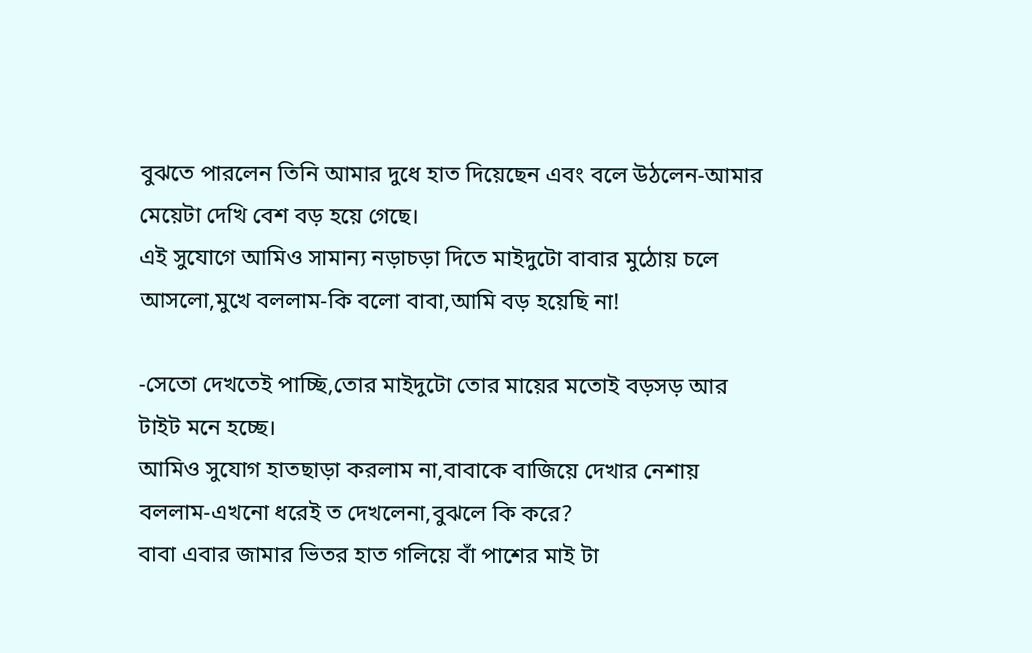বুঝতে পারলেন তিনি আমার দুধে হাত দিয়েছেন এবং বলে উঠলেন-আমার মেয়েটা দেখি বেশ বড় হয়ে গেছে।
এই সুযোগে আমিও সামান্য নড়াচড়া দিতে মাইদুটো বাবার মুঠোয় চলে আসলো,মুখে বললাম-কি বলো বাবা,আমি বড় হয়েছি না!

-সেতো দেখতেই পাচ্ছি,তোর মাইদুটো তোর মায়ের মতোই বড়সড় আর টাইট মনে হচ্ছে।
আমিও সুযোগ হাতছাড়া করলাম না,বাবাকে বাজিয়ে দেখার নেশায় বললাম-এখনো ধরেই ত দেখলেনা,বুঝলে কি করে?
বাবা এবার জামার ভিতর হাত গলিয়ে বাঁ পাশের মাই টা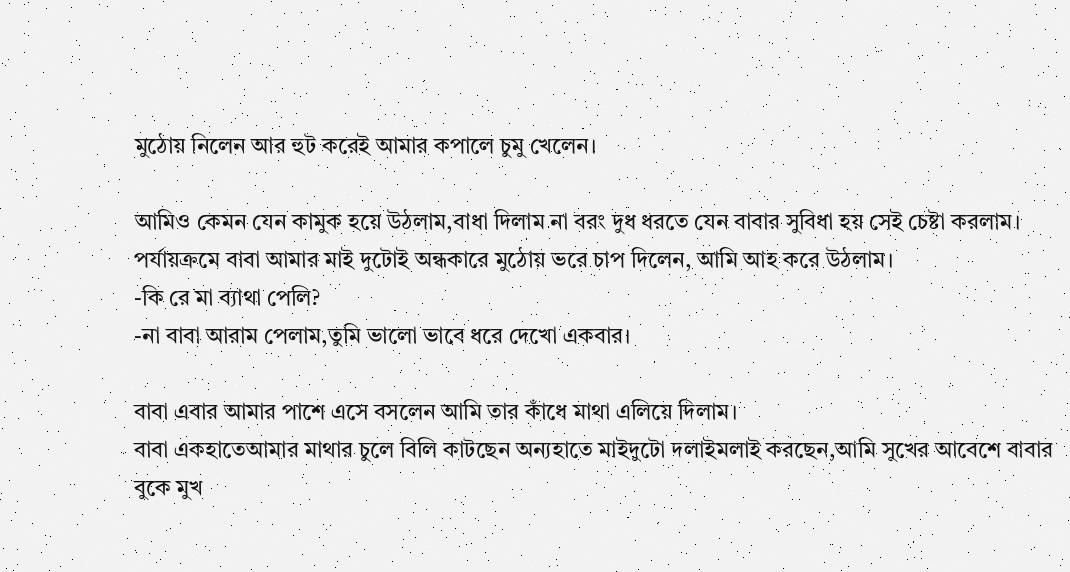মুঠোয় নিলেন আর হুট করেই আমার কপালে চুমু খেলেন।

আমিও কেমন যেন কামুক হয়ে উঠলাম,বাধা দিলাম না বরং দুধ ধরতে যেন বাবার সুবিধা হয় সেই চেষ্টা করলাম।
পর্যায়ক্রমে বাবা আমার মাই দুটোই অন্ধকারে মুঠোয় ভরে চাপ দিলেন, আমি আহ করে উঠলাম।
-কি রে মা ব্যাথা পেলি?
-না বাবা আরাম পেলাম,তুমি ভালো ভাবে ধরে দেখো একবার।

বাবা এবার আমার পাশে এসে বসলেন আমি তার কাঁধে মাথা এলিয়ে দিলাম।
বাবা একহাতেআমার মাথার চুলে বিলি কাটছেন অন্যহাতে মাইদুটো দলাইমলাই করছেন,আমি সুখের আবেশে বাবার বুকে মুখ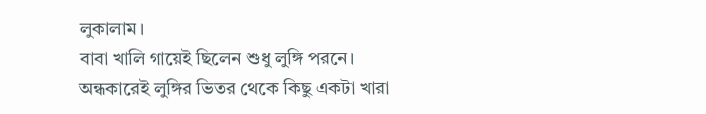লুকালাম।
বাবা খালি গায়েই ছিলেন শুধু লুঙ্গি পরনে।
অন্ধকারেই লুঙ্গির ভিতর থেকে কিছু একটা খারা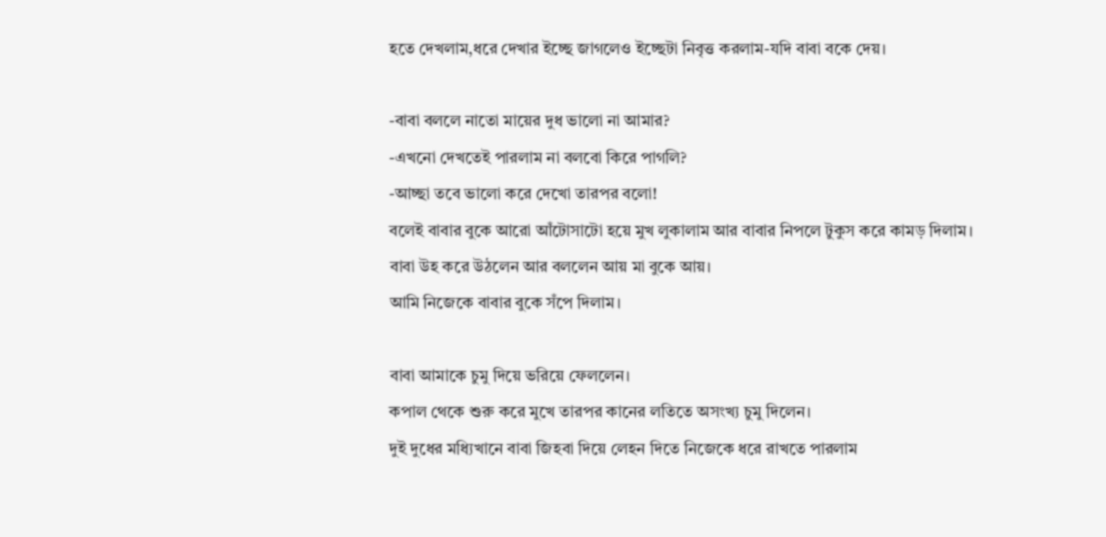হতে দেখলাম,ধরে দেখার ইচ্ছে জাগলেও ইচ্ছেটা নিবৃত্ত করলাম-যদি বাবা বকে দেয়।

-বাবা বললে নাতো মায়ের দুধ ভালো না আমার?
-এখনো দেখতেই পারলাম না বলবো কিরে পাগলি?
-আচ্ছা তবে ভালো করে দেখো তারপর বলো!
বলেই বাবার বুকে আরো আঁটোসাটো হয়ে মুখ লুকালাম আর বাবার নিপলে টুকুস করে কামড় দিলাম।
বাবা উহ করে উঠলেন আর বললেন আয় মা বুকে আয়।
আমি নিজেকে বাবার বুকে সঁপে দিলাম।

বাবা আমাকে চুমু দিয়ে ভরিয়ে ফেললেন।
কপাল থেকে শুরু করে মুখে তারপর কানের লতিতে অসংখ্য চুমু দিলেন।
দুই দুধের মধ্যিখানে বাবা জিহবা দিয়ে লেহন দিতে নিজেকে ধরে রাখতে পারলাম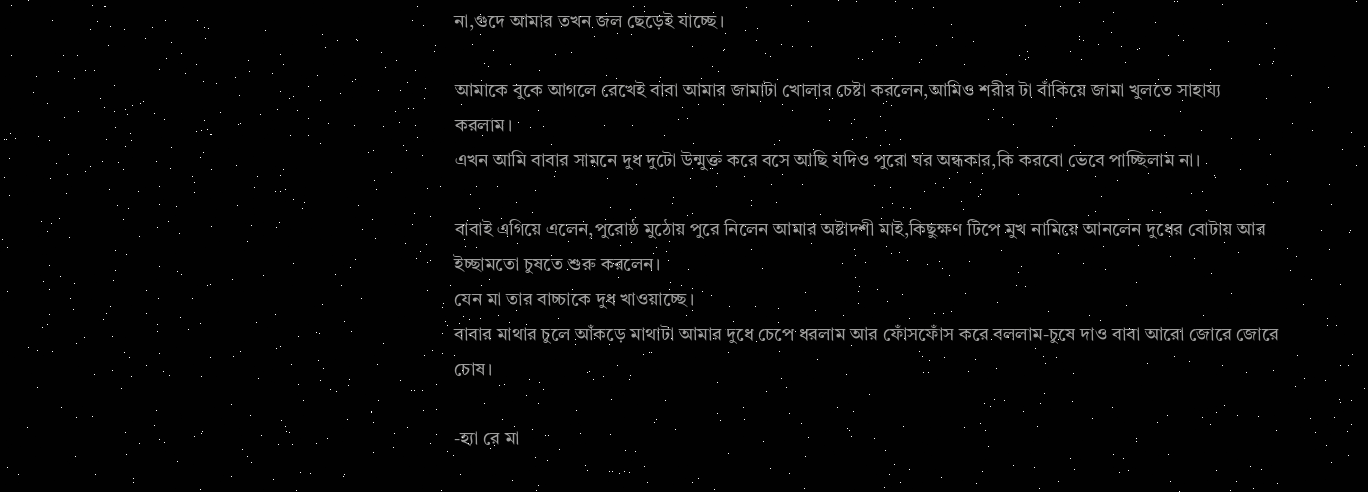না,গুদে আমার তখন জল ছেড়েই যাচ্ছে।

আমাকে বুকে আগলে রেখেই বাবা আমার জামাটা খোলার চেষ্টা করলেন,আমিও শরীর টা বাঁকিয়ে জামা খুলতে সাহায্য করলাম।
এখন আমি বাবার সামনে দুধ দুটো উন্মুক্ত করে বসে আছি যদিও পুরো ঘর অন্ধকার,কি করবো ভেবে পাচ্ছিলাম না।

বাবাই এগিয়ে এলেন,পুরোষ্ঠ মুঠোয় পুরে নিলেন আমার অষ্টাদশী মাই,কিছুক্ষণ টিপে মুখ নামিয়ে আনলেন দুধের বোটায় আর ইচ্ছামতো চুষতে শুরু করলেন।
যেন মা তার বাচ্চাকে দুধ খাওয়াচ্ছে।
বাবার মাথার চুলে আঁকড়ে মাথাটা আমার দুধে চেপে ধরলাম আর ফোঁসফোঁস করে বললাম-চুষে দাও বাবা আরো জোরে জোরে চোষ।

-হ্যা রে মা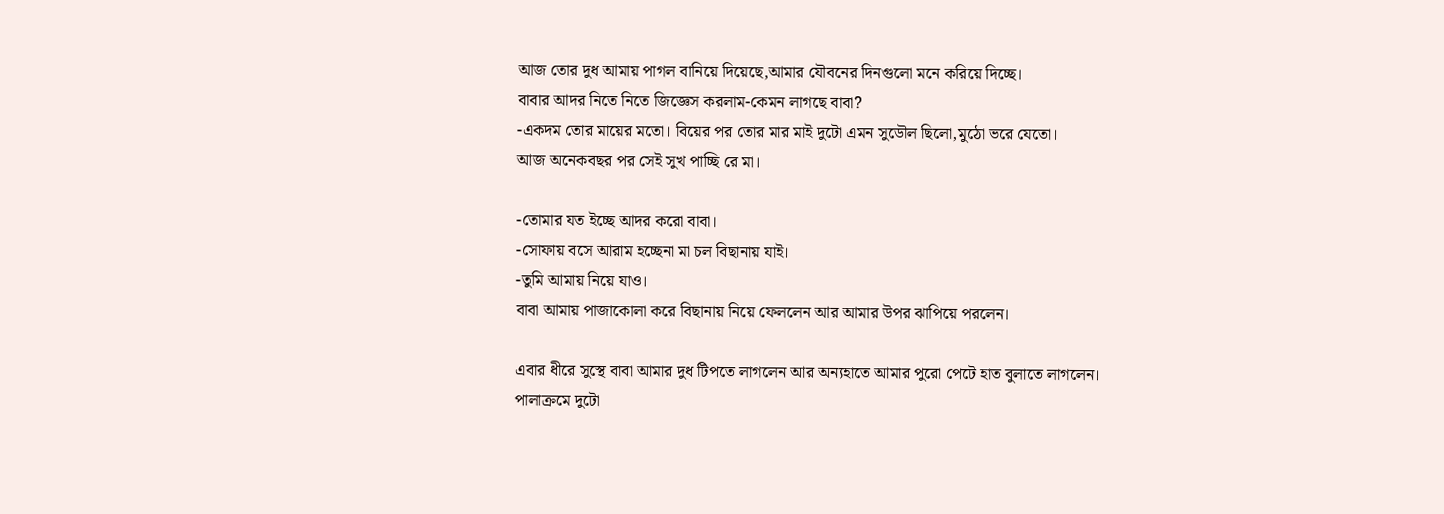আজ তোর দুধ আমায় পাগল বানিয়ে দিয়েছে,আমার যৌবনের দিনগুলো মনে করিয়ে দিচ্ছে।
বাবার আদর নিতে নিতে জিজ্ঞেস করলাম-কেমন লাগছে বাবা?
-একদম তোর মায়ের মতো। বিয়ের পর তোর মার মাই দুটো এমন সুডৌল ছিলো,মুঠো ভরে যেতো।
আজ অনেকবছর পর সেই সুখ পাচ্ছি রে মা।

-তোমার যত ইচ্ছে আদর করো বাবা।
-সোফায় বসে আরাম হচ্ছেনা মা চল বিছানায় যাই।
-তুমি আমায় নিয়ে যাও।
বাবা আমায় পাজাকোলা করে বিছানায় নিয়ে ফেললেন আর আমার উপর ঝাপিয়ে পরলেন।

এবার ধীরে সুস্থে বাবা আমার দুধ টিপতে লাগলেন আর অন্যহাতে আমার পুরো পেটে হাত বুলাতে লাগলেন।
পালাক্রমে দুটো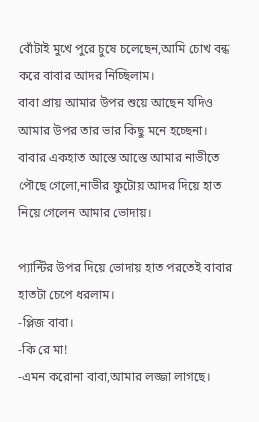বোঁটাই মুখে পুরে চুষে চলেছেন,আমি চোখ বন্ধ করে বাবার আদর নিচ্ছিলাম।
বাবা প্রায় আমার উপর শুয়ে আছেন যদিও আমার উপর তার ভার কিছু মনে হচ্ছেনা।
বাবার একহাত আস্তে আস্তে আমার নাভীতে পৌছে গেলো,নাভীর ফুটোয় আদর দিয়ে হাত নিয়ে গেলেন আমার ভোদায়।

প্যান্টির উপর দিয়ে ভোদায় হাত পরতেই বাবার হাতটা চেপে ধরলাম।
-প্লিজ বাবা।
-কি রে মা!
-এমন করোনা বাবা,আমার লজ্জা লাগছে।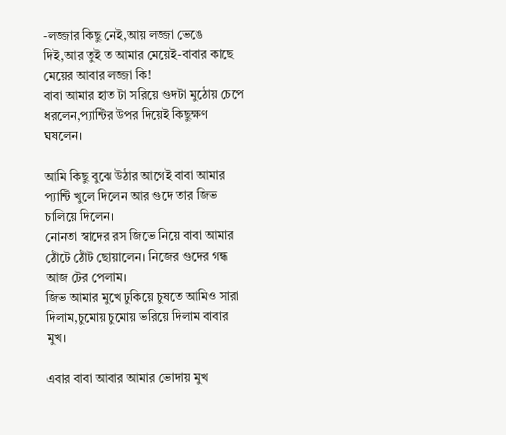-লজ্জার কিছু নেই,আয় লজ্জা ভেঙে দিই,আর তুই ত আমার মেয়েই-বাবার কাছে মেয়ের আবার লজ্জা কি!
বাবা আমার হাত টা সরিয়ে গুদটা মুঠোয় চেপে ধরলেন,প্যান্টির উপর দিয়েই কিছুক্ষণ ঘষলেন।

আমি কিছু বুঝে উঠার আগেই বাবা আমার প্যান্টি খুলে দিলেন আর গুদে তার জিভ চালিয়ে দিলেন।
নোনতা স্বাদের রস জিভে নিয়ে বাবা আমার ঠোঁটে ঠোঁট ছোয়ালেন। নিজের গুদের গন্ধ আজ টের পেলাম।
জিভ আমার মুখে ঢুকিয়ে চুষতে আমিও সারা দিলাম,চুমোয় চুমোয় ভরিয়ে দিলাম বাবার মুখ।

এবার বাবা আবার আমার ভোদায় মুখ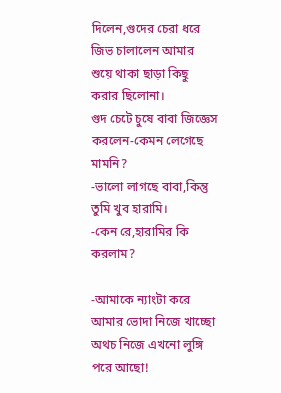দিলেন,গুদের চেরা ধরে জিভ চালালেন আমার শুয়ে থাকা ছাড়া কিছু করার ছিলোনা।
গুদ চেটে চুষে বাবা জিজ্ঞেস করলেন-কেমন লেগেছে মামনি?
-ভালো লাগছে বাবা,কিন্তু তুমি খুব হারামি।
-কেন রে,হারামির কি করলাম?

-আমাকে ন্যাংটা করে আমার ভোদা নিজে খাচ্ছো অথচ নিজে এখনো লুঙ্গি পরে আছো!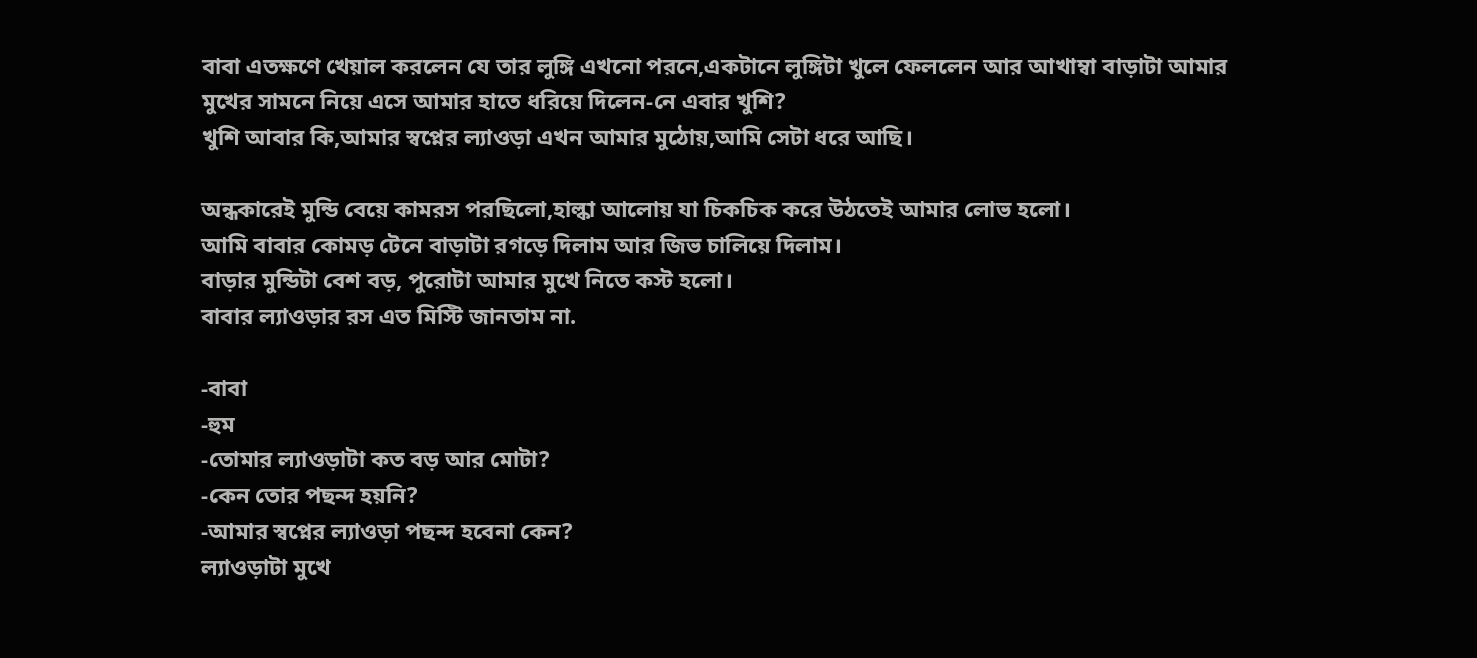বাবা এতক্ষণে খেয়াল করলেন যে তার লুঙ্গি এখনো পরনে,একটানে লুঙ্গিটা খুলে ফেললেন আর আখাম্বা বাড়াটা আমার মুখের সামনে নিয়ে এসে আমার হাতে ধরিয়ে দিলেন-নে এবার খুশি?
খুশি আবার কি,আমার স্বপ্নের ল্যাওড়া এখন আমার মুঠোয়,আমি সেটা ধরে আছি।

অন্ধকারেই মুন্ডি বেয়ে কামরস পরছিলো,হাল্কা আলোয় যা চিকচিক করে উঠতেই আমার লোভ হলো।
আমি বাবার কোমড় টেনে বাড়াটা রগড়ে দিলাম আর জিভ চালিয়ে দিলাম।
বাড়ার মুন্ডিটা বেশ বড়, পুরোটা আমার মুখে নিতে কস্ট হলো।
বাবার ল্যাওড়ার রস এত মিস্টি জানতাম না.

-বাবা
-হুম
-তোমার ল্যাওড়াটা কত বড় আর মোটা?
-কেন তোর পছন্দ হয়নি?
-আমার স্বপ্নের ল্যাওড়া পছন্দ হবেনা কেন?
ল্যাওড়াটা মুখে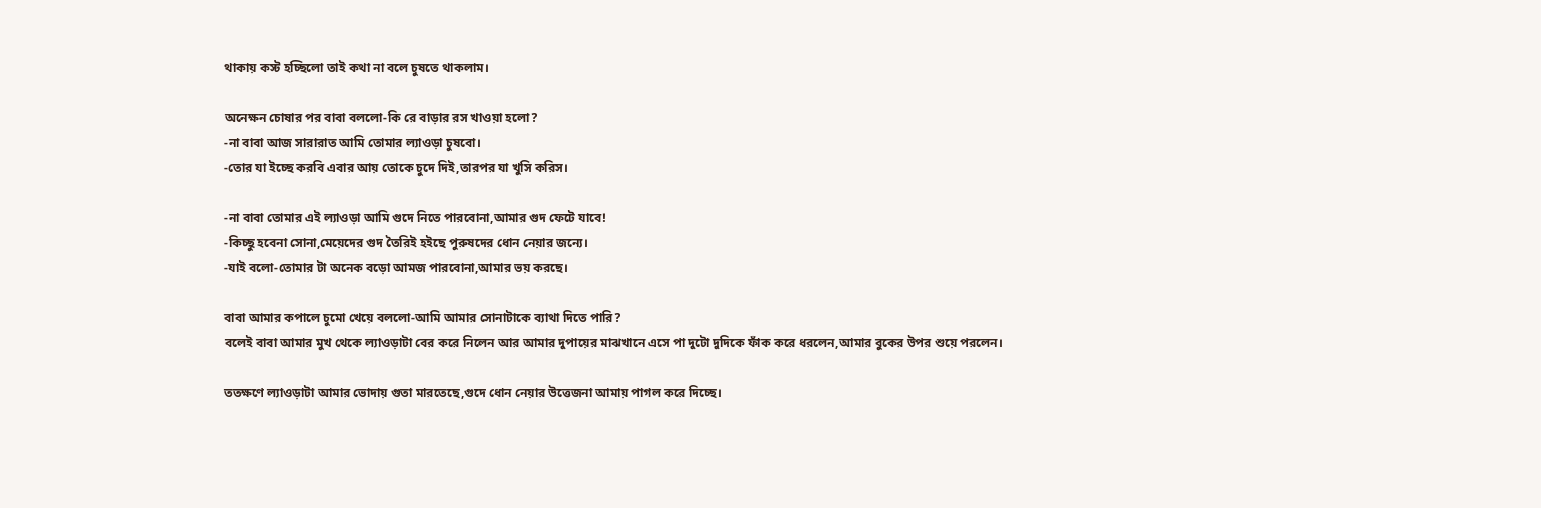থাকায় কস্ট হচ্ছিলো তাই কথা না বলে চুষতে থাকলাম।

অনেক্ষন চোষার পর বাবা বললো-কি রে বাড়ার রস খাওয়া হলো?
-না বাবা আজ সারারাত আমি তোমার ল্যাওড়া চুষবো।
-তোর যা ইচ্ছে করবি এবার আয় তোকে চুদে দিই,তারপর যা খুসি করিস।

-না বাবা তোমার এই ল্যাওড়া আমি গুদে নিতে পারবোনা,আমার গুদ ফেটে যাবে!
-কিচ্ছু হবেনা সোনা,মেয়েদের গুদ তৈরিই হইছে পুরুষদের ধোন নেয়ার জন্যে।
-যাই বলো-তোমার টা অনেক বড়ো আমজ পারবোনা,আমার ভয় করছে।

বাবা আমার কপালে চুমো খেয়ে বললো-আমি আমার সোনাটাকে ব্যাথা দিতে পারি?
বলেই বাবা আমার মুখ থেকে ল্যাওড়াটা বের করে নিলেন আর আমার দুপায়ের মাঝখানে এসে পা দুটো দুদিকে ফাঁক করে ধরলেন,আমার বুকের উপর শুয়ে পরলেন।

ততক্ষণে ল্যাওড়াটা আমার ভোদায় গুতা মারতেছে,গুদে ধোন নেয়ার উত্তেজনা আমায় পাগল করে দিচ্ছে।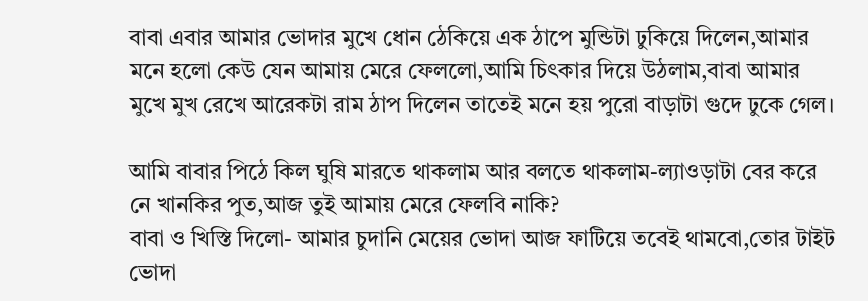বাবা এবার আমার ভোদার মুখে ধোন ঠেকিয়ে এক ঠাপে মুন্ডিটা ঢুকিয়ে দিলেন,আমার মনে হলো কেউ যেন আমায় মেরে ফেললো,আমি চিৎকার দিয়ে উঠলাম,বাবা আমার মুখে মুখ রেখে আরেকটা রাম ঠাপ দিলেন তাতেই মনে হয় পুরো বাড়াটা গুদে ঢুকে গেল।

আমি বাবার পিঠে কিল ঘুষি মারতে থাকলাম আর বলতে থাকলাম-ল্যাওড়াটা বের করে নে খানকির পুত,আজ তুই আমায় মেরে ফেলবি নাকি?
বাবা ও খিস্তি দিলো- আমার চুদানি মেয়ের ভোদা আজ ফাটিয়ে তবেই থামবো,তোর টাইট ভোদা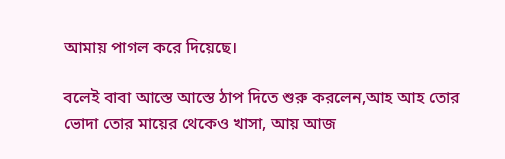আমায় পাগল করে দিয়েছে।

বলেই বাবা আস্তে আস্তে ঠাপ দিতে শুরু করলেন,আহ আহ তোর ভোদা তোর মায়ের থেকেও খাসা, আয় আজ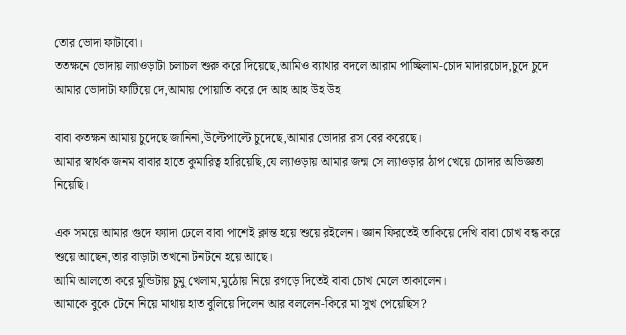তোর ভোদা ফাটাবো।
ততক্ষনে ভোদায় ল্যাওড়াটা চলাচল শুরু করে দিয়েছে,আমিও ব্যাথার বদলে আরাম পাচ্ছিলাম-চোদ মাদারচোদ,চুদে চুদে আমার ভোদাটা ফাটিয়ে দে,আমায় পোয়াতি করে দে আহ আহ উহ উহ

বাবা কতক্ষন আমায় চুদেছে জানিনা,উল্টেপাল্টে চুদেছে,আমার ভোদার রস বের করেছে।
আমার স্বার্থক জনম বাবার হাতে কুমারিত্ব হারিয়েছি,যে ল্যাওড়ায় আমার জন্ম সে ল্যাওড়ার ঠাপ খেয়ে চোদার অভিজ্ঞতা নিয়েছি।

এক সময়ে আমার গুদে ফ্যাদা ঢেলে বাবা পাশেই ক্লান্ত হয়ে শুয়ে রইলেন। জ্ঞান ফিরতেই তাকিয়ে দেখি বাবা চোখ বন্ধ করে শুয়ে আছেন,তার বাড়াটা তখনো টনটনে হয়ে আছে।
আমি আলতো করে মুন্ডিটায় চুমু খেলাম,মুঠোয় নিয়ে রগড়ে দিতেই বাবা চোখ মেলে তাকালেন।
আমাকে বুকে টেনে নিয়ে মাথায় হাত বুলিয়ে দিলেন আর বললেন-কিরে মা সুখ পেয়েছিস?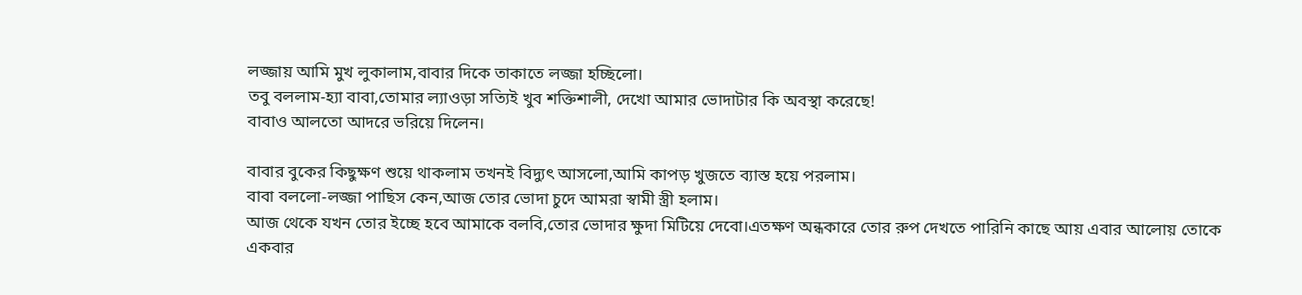লজ্জায় আমি মুখ লুকালাম,বাবার দিকে তাকাতে লজ্জা হচ্ছিলো।
তবু বললাম-হ্যা বাবা,তোমার ল্যাওড়া সত্যিই খুব শক্তিশালী, দেখো আমার ভোদাটার কি অবস্থা করেছে!
বাবাও আলতো আদরে ভরিয়ে দিলেন।

বাবার বুকের কিছুক্ষণ শুয়ে থাকলাম তখনই বিদ্যুৎ আসলো,আমি কাপড় খুজতে ব্যাস্ত হয়ে পরলাম।
বাবা বললো-লজ্জা পাছিস কেন,আজ তোর ভোদা চুদে আমরা স্বামী স্ত্রী হলাম।
আজ থেকে যখন তোর ইচ্ছে হবে আমাকে বলবি,তোর ভোদার ক্ষুদা মিটিয়ে দেবো।এতক্ষণ অন্ধকারে তোর রুপ দেখতে পারিনি কাছে আয় এবার আলোয় তোকে একবার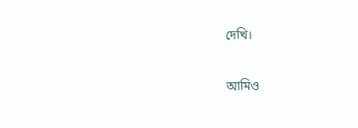দেখি।

আমিও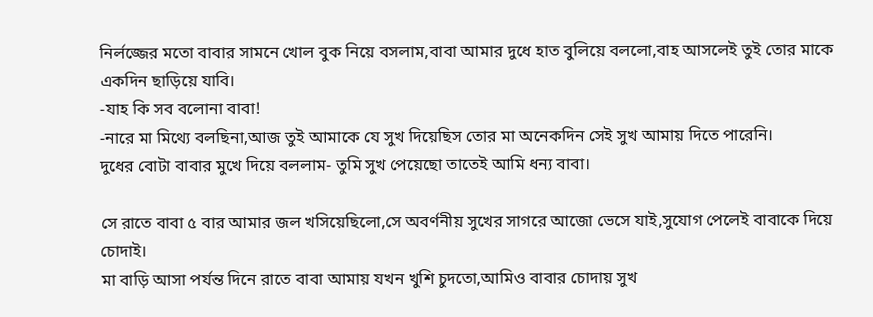নির্লজ্জের মতো বাবার সামনে খোল বুক নিয়ে বসলাম,বাবা আমার দুধে হাত বুলিয়ে বললো,বাহ আসলেই তুই তোর মাকে একদিন ছাড়িয়ে যাবি।
-যাহ কি সব বলোনা বাবা!
-নারে মা মিথ্যে বলছিনা,আজ তুই আমাকে যে সুখ দিয়েছিস তোর মা অনেকদিন সেই সুখ আমায় দিতে পারেনি।
দুধের বোটা বাবার মুখে দিয়ে বললাম- তুমি সুখ পেয়েছো তাতেই আমি ধন্য বাবা।

সে রাতে বাবা ৫ বার আমার জল খসিয়েছিলো,সে অবর্ণনীয় সুখের সাগরে আজো ভেসে যাই,সুযোগ পেলেই বাবাকে দিয়ে চোদাই।
মা বাড়ি আসা পর্যন্ত দিনে রাতে বাবা আমায় যখন খুশি চুদতো,আমিও বাবার চোদায় সুখ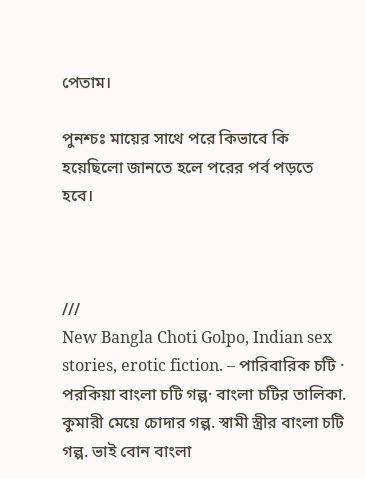পেতাম।

পুনশ্চঃ মায়ের সাথে পরে কিভাবে কি হয়েছিলো জানতে হলে পরের পর্ব পড়তে হবে।



///
New Bangla Choti Golpo, Indian sex stories, erotic fiction. – পারিবারিক চটি · পরকিয়া বাংলা চটি গল্প· বাংলা চটির তালিকা. কুমারী মেয়ে চোদার গল্প. স্বামী স্ত্রীর বাংলা চটি গল্প. ভাই বোন বাংলা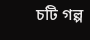চটি গল্প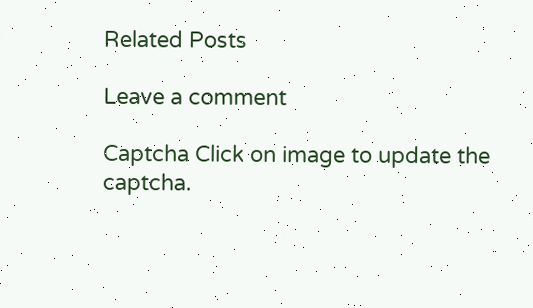Related Posts

Leave a comment

Captcha Click on image to update the captcha.